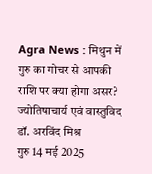Agra News : मिथुन में गुरु का गोचर से आपकी राशि पर क्या होगा असर?
ज्योतिषाचार्य एवं वास्तुविद डॉ. अरविंद मिश्र
गुरु 14 मई 2025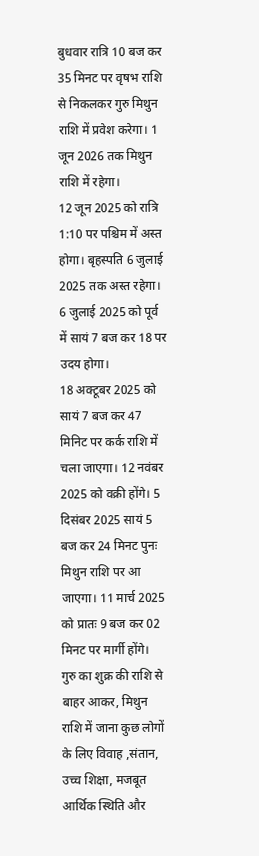बुधवार रात्रि 10 बज कर 35 मिनट पर वृषभ राशि से निकलकर गुरु मिथुन राशि में प्रवेश करेगा। 1 जून 2026 तक मिथुन राशि में रहेगा।
12 जून 2025 को रात्रि 1:10 पर पश्चिम में अस्त होगा। बृहस्पति 6 जुलाई 2025 तक अस्त रहेगा। 6 जुलाई 2025 को पूर्व में सायं 7 बज कर 18 पर उदय होगा।
18 अक्टूबर 2025 को सायं 7 बज कर 47 मिनिट पर कर्क राशि में चला जाएगा। 12 नवंबर 2025 को वक्री होंगे। 5 दिसंबर 2025 सायं 5 बज कर 24 मिनट पुनः मिथुन राशि पर आ जाएगा। 11 मार्च 2025 को प्रातः 9 बज कर 02 मिनट पर मार्गी होंगे।
गुरु का शुक्र की राशि से बाहर आकर, मिथुन राशि में जाना कुछ लोगों के लिए विवाह ,संतान, उच्च शिक्षा, मजबूत आर्थिक स्थिति और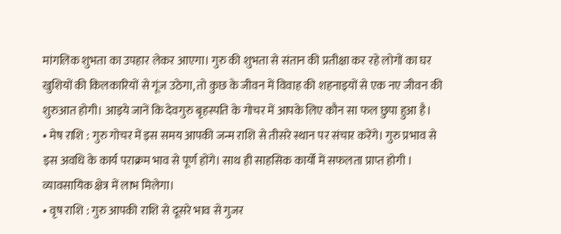मांगलिक शुभता का उपहार लेकर आएगा। गुरु की शुभता से संतान की प्रतीक्षा कर रहे लोगों का घर खुशियों की किलकारियों से गूंज उठेगा, तो कुछ के जीवन में विवाह की शहनाइयों से एक नए जीवन की शुरुआत होगी। आइये जानें कि देवगुरु बृहस्पति के गोचर में आपके लिए कौन सा फल छुपा हुआ है।
• मेष राशि : गुरु गोचर में इस समय आपकी जन्म राशि से तीसरे स्थान पर संचार करेंगे। गुरु प्रभाव से इस अवधि के कार्य पराक्रम भाव से पूर्ण होंगे। साथ ही साहसिक कार्यों में सफलता प्राप्त होगी । व्यावसायिक क्षेत्र में लाभ मिलेगा।
• वृष राशि : गुरु आपकी राशि से दूसरे भाव से गुजर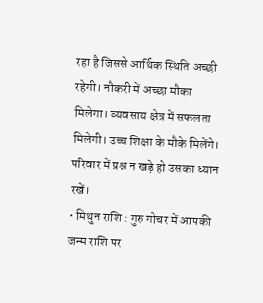रहा है जिससे आर्थिक स्थिति अच्छी रहेगी। नौकरी में अच्छा मौका मिलेगा। व्यवसाय क्षेत्र में सफलता मिलेगी। उच्च शिक्षा के मौके मिलेंगे। परिवार में प्रश्न न खड़े हो उसका ध्यान रखें।
• मिथुन राशि : गुरु गोचर में आपकी जन्म राशि पर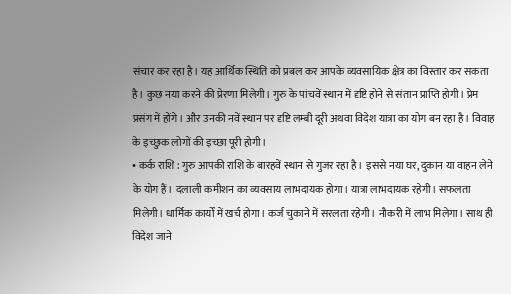संचार कर रहा है। यह आर्थिक स्थिति को प्रबल कर आपके व्यवसायिक क्षेत्र का विस्तार कर सकता है। कुछ नया करने की प्रेरणा मिलेगी। गुरु के पांचवें स्थान में दृष्टि होने से संतान प्राप्ति होगी। प्रेम प्रसंग में होंगे। और उनकी नवें स्थान पर दृष्टि लम्बी दूरी अथवा विदेश यात्रा का योग बन रहा है। विवाह के इच्छुक लोगों की इच्छा पूरी होगी।
• कर्क राशि : गुरु आपकी राशि के बारहवें स्थान से गुजर रहा है। इससे नया घर, दुकान या वाहन लेने के योग हैं। दलाली कमीशन का व्यवसाय लाभदायक होगा। यात्रा लाभदायक रहेगी। सफलता मिलेगी। धार्मिक कार्यों में खर्च होगा। कर्ज चुकाने में सरलता रहेगी। नौकरी में लाभ मिलेगा। साथ ही विदेश जाने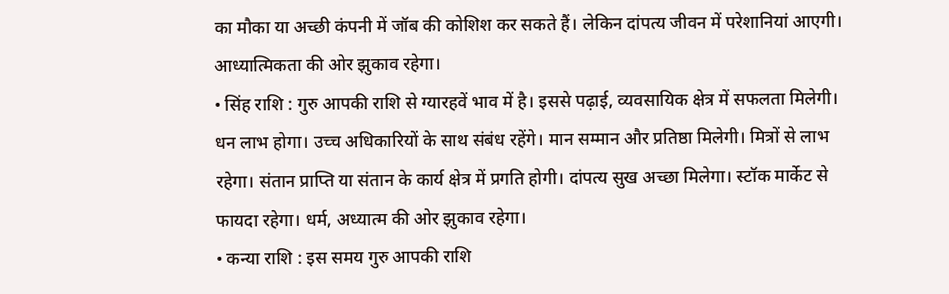का मौका या अच्छी कंपनी में जॉब की कोशिश कर सकते हैं। लेकिन दांपत्य जीवन में परेशानियां आएगी। आध्यात्मिकता की ओर झुकाव रहेगा।
• सिंह राशि : गुरु आपकी राशि से ग्यारहवें भाव में है। इससे पढ़ाई, व्यवसायिक क्षेत्र में सफलता मिलेगी। धन लाभ होगा। उच्च अधिकारियों के साथ संबंध रहेंगे। मान सम्मान और प्रतिष्ठा मिलेगी। मित्रों से लाभ रहेगा। संतान प्राप्ति या संतान के कार्य क्षेत्र में प्रगति होगी। दांपत्य सुख अच्छा मिलेगा। स्टॉक मार्केट से फायदा रहेगा। धर्म, अध्यात्म की ओर झुकाव रहेगा।
• कन्या राशि : इस समय गुरु आपकी राशि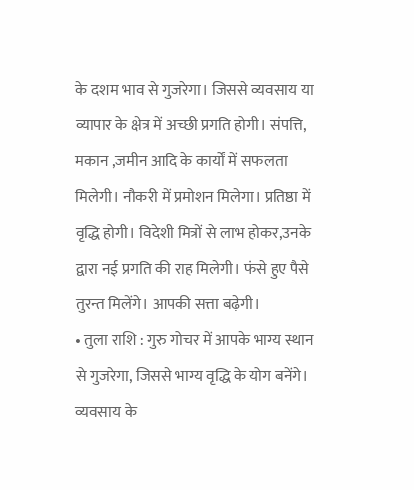के दशम भाव से गुजरेगा। जिससे व्यवसाय या व्यापार के क्षेत्र में अच्छी प्रगति होगी। संपत्ति, मकान ,जमीन आदि के कार्यों में सफलता मिलेगी। नौकरी में प्रमोशन मिलेगा। प्रतिष्ठा में वृद्धि होगी। विदेशी मित्रों से लाभ होकर,उनके द्वारा नई प्रगति की राह मिलेगी। फंसे हुए पैसे तुरन्त मिलेंगे। आपकी सत्ता बढ़ेगी।
• तुला राशि : गुरु गोचर में आपके भाग्य स्थान से गुजरेगा, जिससे भाग्य वृद्धि के योग बनेंगे। व्यवसाय के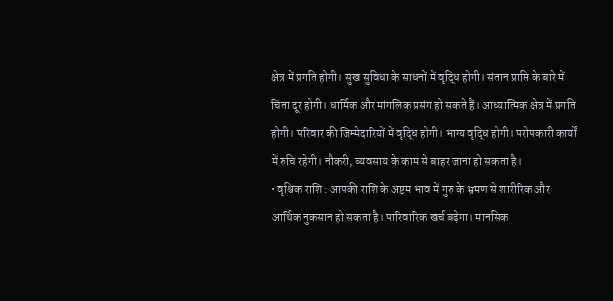क्षेत्र में प्रगति होगी। सुख सुविधा के साधनों में वृद्धि होगी। संतान प्राप्ति के बारे में चिंता दूर होगी। धार्मिक और मांगलिक प्रसंग हो सकते हैं। आध्यात्मिक क्षेत्र में प्रगति होगी। परिवार की जिम्मेदारियों में वृद्धि होगी। भाग्य वृद्धि होगी। परोपकारी कार्यों में रुचि रहेगी। नौकरी, व्यवसाय के काम से बाहर जाना हो सकता है।
• वृश्चिक राशि : आपकी राशि के अष्टम भाव में गुरु के भ्रमण से शारीरिक और आर्थिक नुकसान हो सकता है। पारिवारिक खर्च बढ़ेगा। मानसिक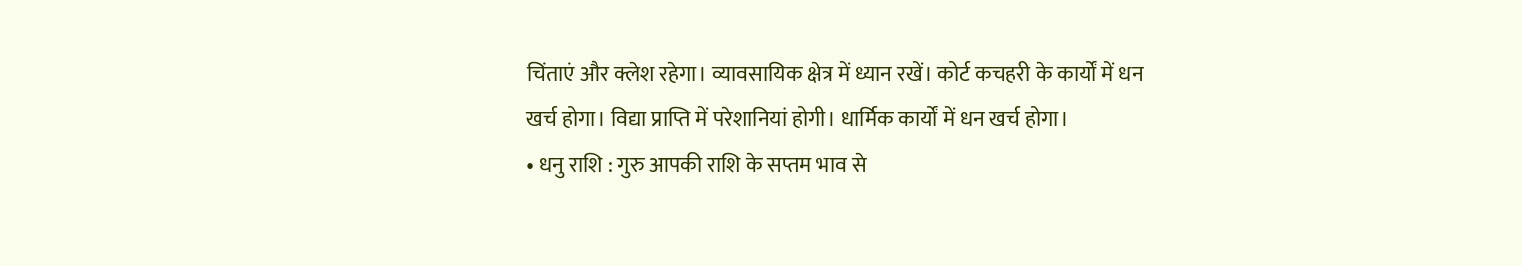चिंताएं और क्लेश रहेगा। व्यावसायिक क्षेत्र में ध्यान रखें। कोर्ट कचहरी के कार्यों में धन खर्च होगा। विद्या प्राप्ति में परेशानियां होगी। धार्मिक कार्यों में धन खर्च होगा।
• धनु राशि : गुरु आपकी राशि के सप्तम भाव से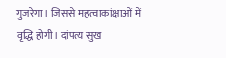गुजरेगा। जिससे महत्वाकांक्षाओं में वृद्धि होगी। दांपत्य सुख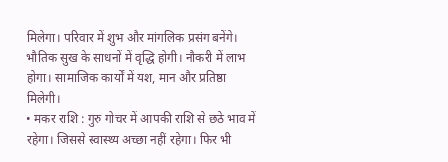मिलेगा। परिवार में शुभ और मांगलिक प्रसंग बनेंगे। भौतिक सुख के साधनों में वृद्धि होगी। नौकरी में लाभ होगा। सामाजिक कार्यों में यश, मान और प्रतिष्ठा मिलेगी।
• मकर राशि : गुरु गोचर में आपकी राशि से छठे भाव में रहेगा। जिससे स्वास्थ्य अच्छा नहीं रहेगा। फिर भी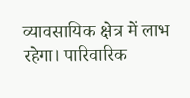व्यावसायिक क्षेत्र में लाभ रहेगा। पारिवारिक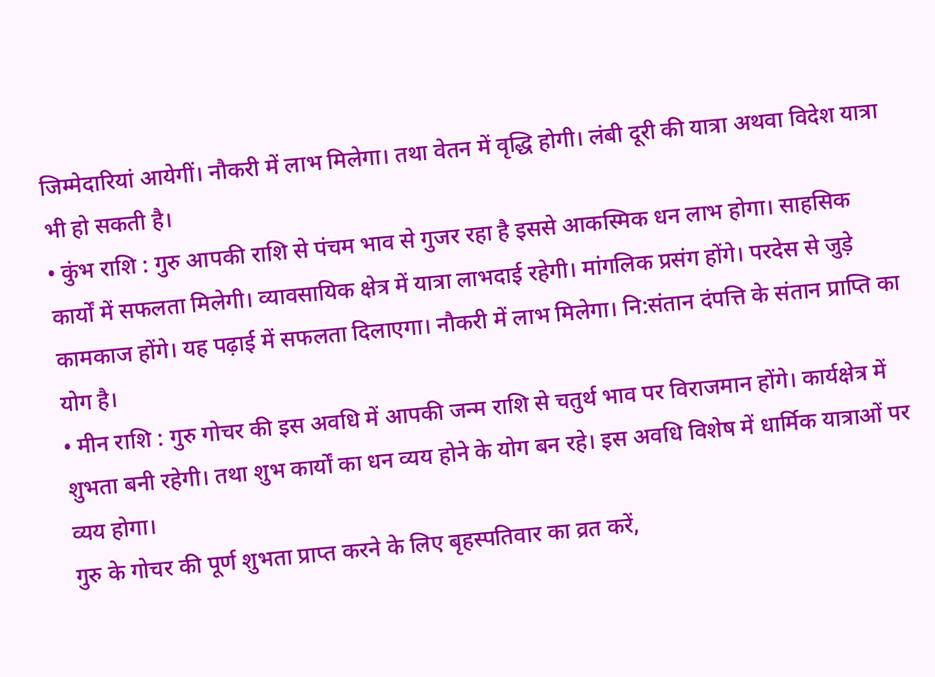जिम्मेदारियां आयेगीं। नौकरी में लाभ मिलेगा। तथा वेतन में वृद्धि होगी। लंबी दूरी की यात्रा अथवा विदेश यात्रा भी हो सकती है।
• कुंभ राशि : गुरु आपकी राशि से पंचम भाव से गुजर रहा है इससे आकस्मिक धन लाभ होगा। साहसिक कार्यों में सफलता मिलेगी। व्यावसायिक क्षेत्र में यात्रा लाभदाई रहेगी। मांगलिक प्रसंग होंगे। परदेस से जुड़े कामकाज होंगे। यह पढ़ाई में सफलता दिलाएगा। नौकरी में लाभ मिलेगा। नि:संतान दंपत्ति के संतान प्राप्ति का योग है।
• मीन राशि : गुरु गोचर की इस अवधि में आपकी जन्म राशि से चतुर्थ भाव पर विराजमान होंगे। कार्यक्षेत्र में शुभता बनी रहेगी। तथा शुभ कार्यों का धन व्यय होने के योग बन रहे। इस अवधि विशेष में धार्मिक यात्राओं पर व्यय होगा।
गुरु के गोचर की पूर्ण शुभता प्राप्त करने के लिए बृहस्पतिवार का व्रत करें,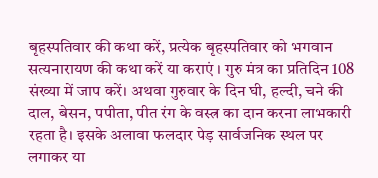बृहस्पतिवार की कथा करें, प्रत्येक बृहस्पतिवार को भगवान सत्यनारायण की कथा करें या कराएं । गुरु मंत्र का प्रतिदिन 108 संख्या में जाप करें। अथवा गुरुवार के दिन घी, हल्दी, चने की दाल, बेसन, पपीता, पीत रंग के वस्त्र का दान करना लाभकारी रहता है। इसके अलावा फलदार पेड़ सार्वजनिक स्थल पर लगाकर या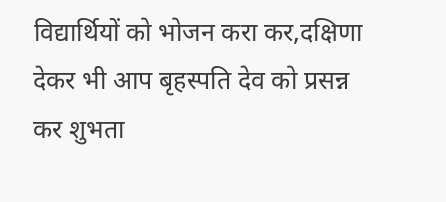विद्यार्थियों को भोजन करा कर,दक्षिणा देकर भी आप बृहस्पति देव को प्रसन्न कर शुभता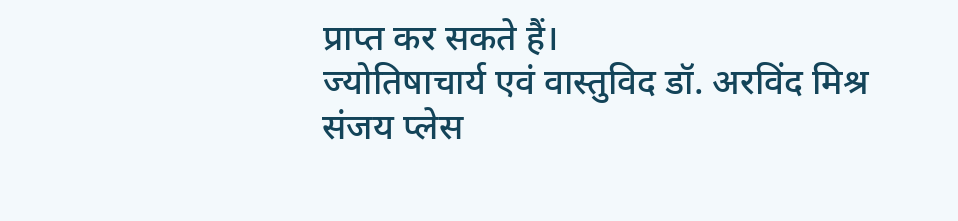प्राप्त कर सकते हैं।
ज्योतिषाचार्य एवं वास्तुविद डॉ. अरविंद मिश्र
संजय प्लेस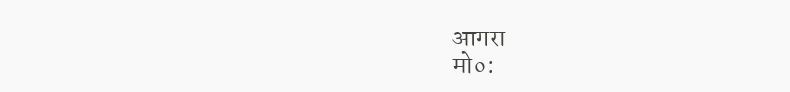आगरा
मो०: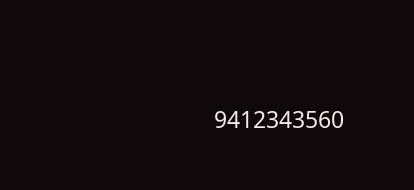9412343560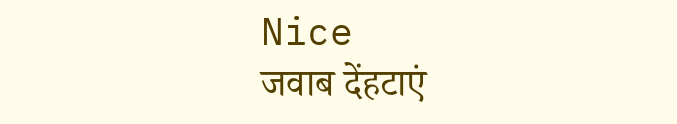Nice
जवाब देंहटाएं